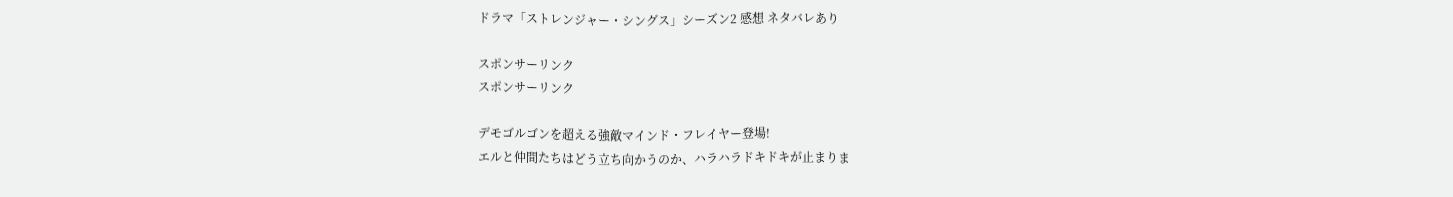ドラマ「ストレンジャー・シングス」シーズン2 感想 ネタバレあり

スポンサーリンク
スポンサーリンク

デモゴルゴンを超える強敵マインド・フレイヤー登場!
エルと仲間たちはどう立ち向かうのか、ハラハラドキドキが止まりま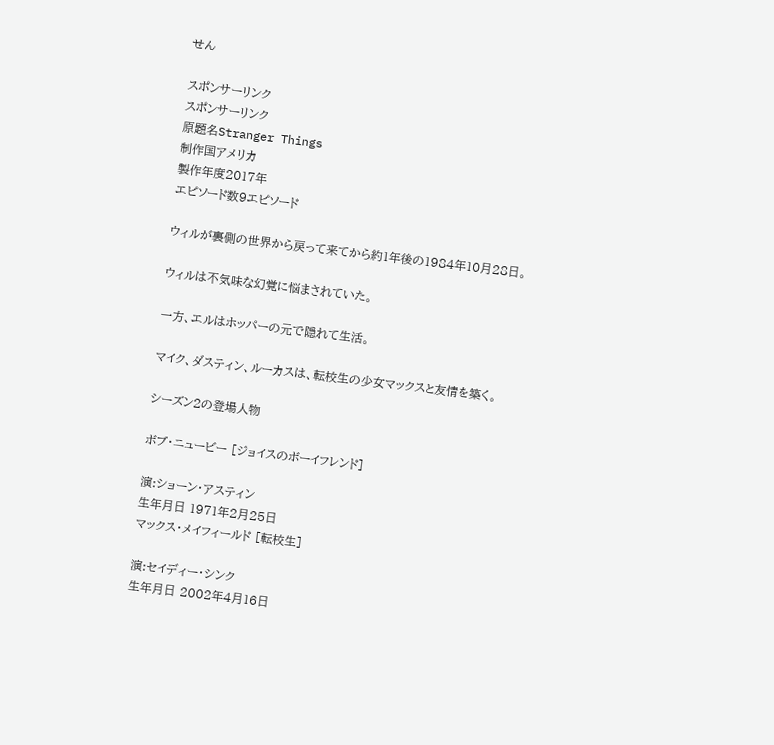せん

スポンサーリンク
スポンサーリンク
原題名Stranger Things
制作国アメリカ
製作年度2017年
エピソード数9エピソード

ウィルが裏側の世界から戻って来てから約1年後の1984年10月28日。

ウィルは不気味な幻覚に悩まされていた。

一方、エルはホッパーの元で隠れて生活。

マイク、ダスティン、ルーカスは、転校生の少女マックスと友情を築く。

シーズン2の登場人物

ボブ・ニュービー [ジョイスのボーイフレンド]

演:ショーン・アスティン
生年月日 1971年2月25日
マックス・メイフィールド [転校生]

演:セイディー・シンク
生年月日 2002年4月16日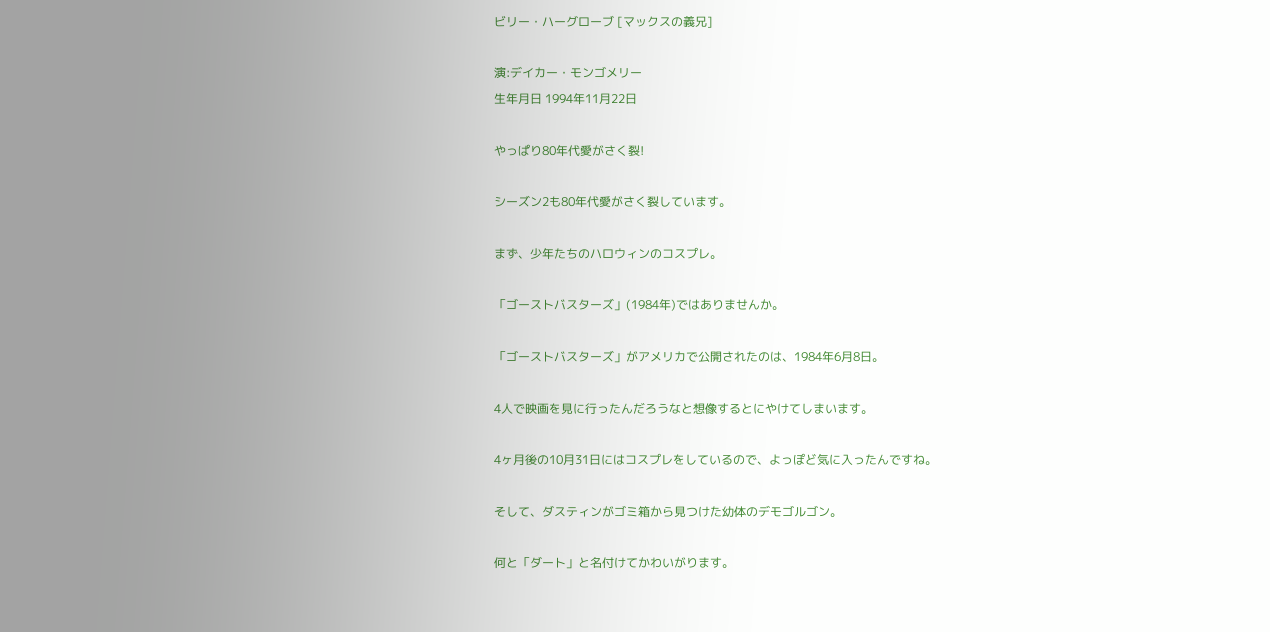ビリー・ハーグローブ [マックスの義兄]

演:デイカー・モンゴメリー
生年月日 1994年11月22日

やっぱり80年代愛がさく裂!

シーズン2も80年代愛がさく裂しています。

まず、少年たちのハロウィンのコスプレ。

「ゴーストバスターズ」(1984年)ではありませんか。

「ゴーストバスターズ」がアメリカで公開されたのは、1984年6月8日。

4人で映画を見に行ったんだろうなと想像するとにやけてしまいます。

4ヶ月後の10月31日にはコスプレをしているので、よっぽど気に入ったんですね。

そして、ダスティンがゴミ箱から見つけた幼体のデモゴルゴン。

何と「ダート」と名付けてかわいがります。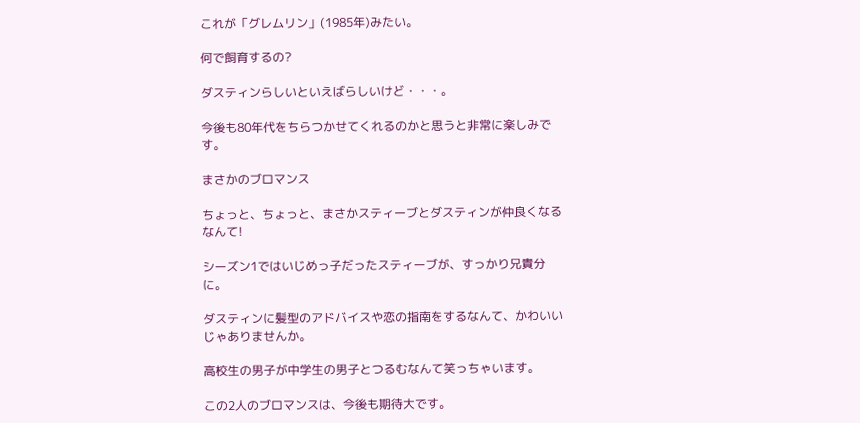これが「グレムリン」(1985年)みたい。

何で飼育するの?

ダスティンらしいといえばらしいけど・・・。

今後も80年代をちらつかせてくれるのかと思うと非常に楽しみです。

まさかのブロマンス

ちょっと、ちょっと、まさかスティーブとダスティンが仲良くなるなんて!

シーズン1ではいじめっ子だったスティーブが、すっかり兄貴分に。

ダスティンに髪型のアドバイスや恋の指南をするなんて、かわいいじゃありませんか。

高校生の男子が中学生の男子とつるむなんて笑っちゃいます。

この2人のブロマンスは、今後も期待大です。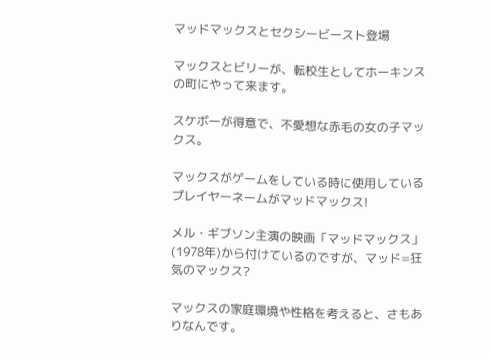マッドマックスとセクシービースト登場

マックスとビリーが、転校生としてホーキンスの町にやって来ます。

スケボーが得意で、不愛想な赤毛の女の子マックス。

マックスがゲームをしている時に使用しているプレイヤーネームがマッドマックス!

メル・ギブソン主演の映画「マッドマックス」(1978年)から付けているのですが、マッド=狂気のマックス?

マックスの家庭環境や性格を考えると、さもありなんです。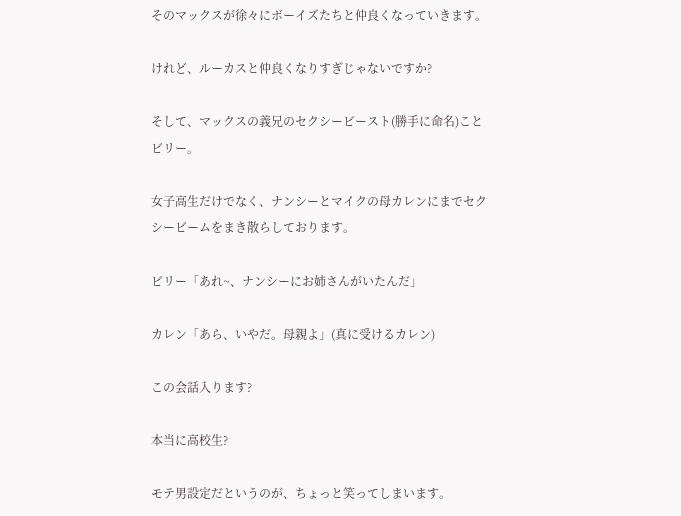そのマックスが徐々にボーイズたちと仲良くなっていきます。

けれど、ルーカスと仲良くなりすぎじゃないですか?

そして、マックスの義兄のセクシービースト(勝手に命名)ことビリー。

女子高生だけでなく、ナンシーとマイクの母カレンにまでセクシービームをまき散らしております。

ビリー「あれ~、ナンシーにお姉さんがいたんだ」

カレン「あら、いやだ。母親よ」(真に受けるカレン)

この会話入ります?

本当に高校生?

モテ男設定だというのが、ちょっと笑ってしまいます。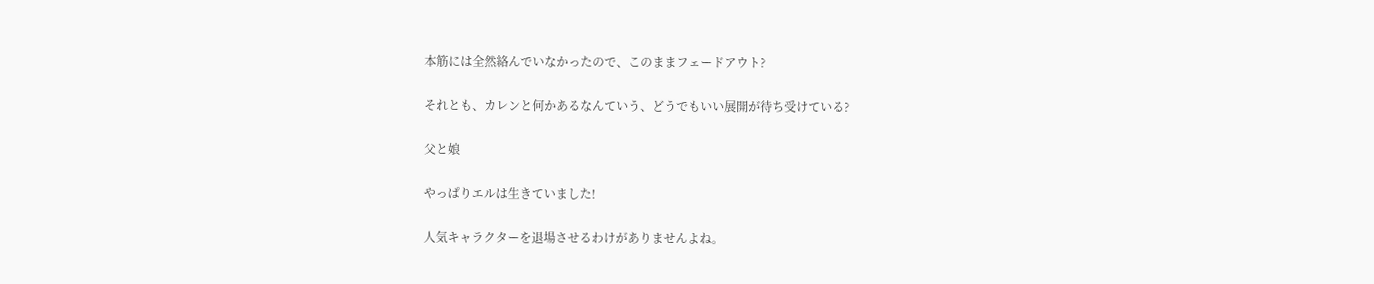本筋には全然絡んでいなかったので、このままフェードアウト?

それとも、カレンと何かあるなんていう、どうでもいい展開が待ち受けている?

父と娘

やっぱりエルは生きていました!

人気キャラクターを退場させるわけがありませんよね。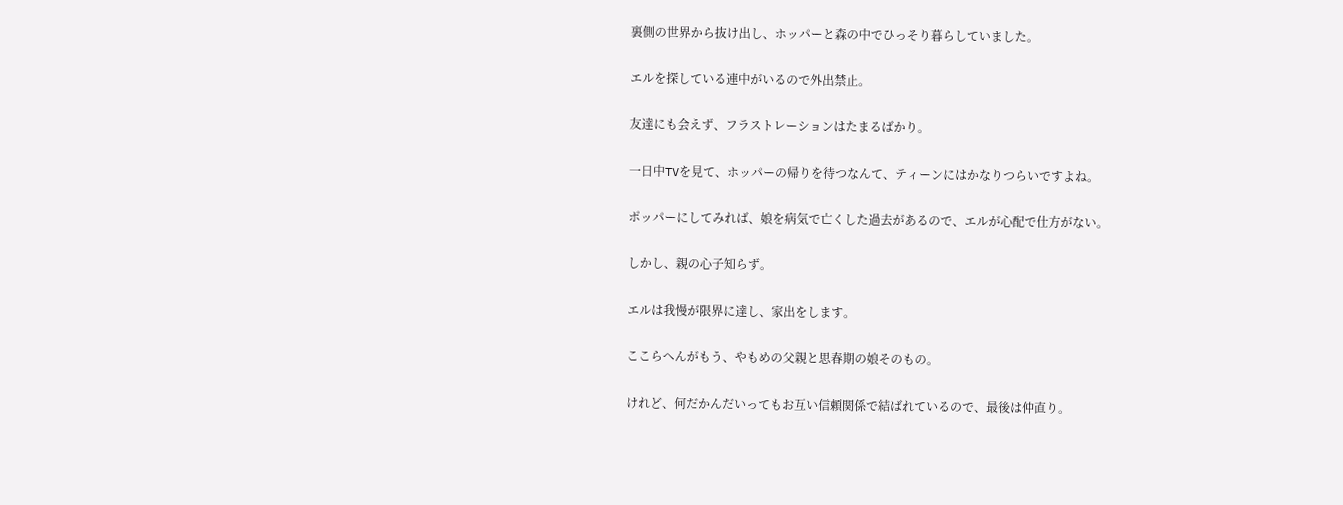裏側の世界から抜け出し、ホッパーと森の中でひっそり暮らしていました。

エルを探している連中がいるので外出禁止。

友達にも会えず、フラストレーションはたまるばかり。

一日中TVを見て、ホッパーの帰りを待つなんて、ティーンにはかなりつらいですよね。

ポッパーにしてみれば、娘を病気で亡くした過去があるので、エルが心配で仕方がない。

しかし、親の心子知らず。

エルは我慢が限界に達し、家出をします。

ここらへんがもう、やもめの父親と思春期の娘そのもの。

けれど、何だかんだいってもお互い信頼関係で結ばれているので、最後は仲直り。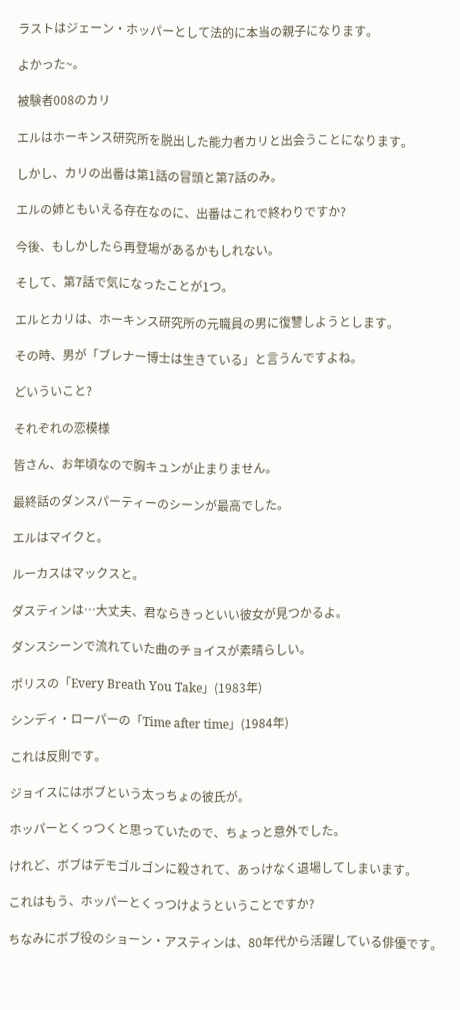ラストはジェーン・ホッパーとして法的に本当の親子になります。

よかった~。

被験者008のカリ

エルはホーキンス研究所を脱出した能力者カリと出会うことになります。

しかし、カリの出番は第1話の冒頭と第7話のみ。

エルの姉ともいえる存在なのに、出番はこれで終わりですか?

今後、もしかしたら再登場があるかもしれない。

そして、第7話で気になったことが1つ。

エルとカリは、ホーキンス研究所の元職員の男に復讐しようとします。

その時、男が「ブレナー博士は生きている」と言うんですよね。

どいういこと?

それぞれの恋模様

皆さん、お年頃なので胸キュンが止まりません。

最終話のダンスパーティーのシーンが最高でした。

エルはマイクと。

ルーカスはマックスと。

ダスティンは…大丈夫、君ならきっといい彼女が見つかるよ。

ダンスシーンで流れていた曲のチョイスが素晴らしい。

ポリスの「Every Breath You Take」(1983年)

シンディ・ローパーの「Time after time」(1984年)

これは反則です。

ジョイスにはボブという太っちょの彼氏が。

ホッパーとくっつくと思っていたので、ちょっと意外でした。

けれど、ボブはデモゴルゴンに殺されて、あっけなく退場してしまいます。

これはもう、ホッパーとくっつけようということですか?

ちなみにボブ役のショーン・アスティンは、80年代から活躍している俳優です。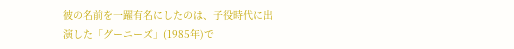彼の名前を一躍有名にしたのは、子役時代に出演した「グーニーズ」(1985年)で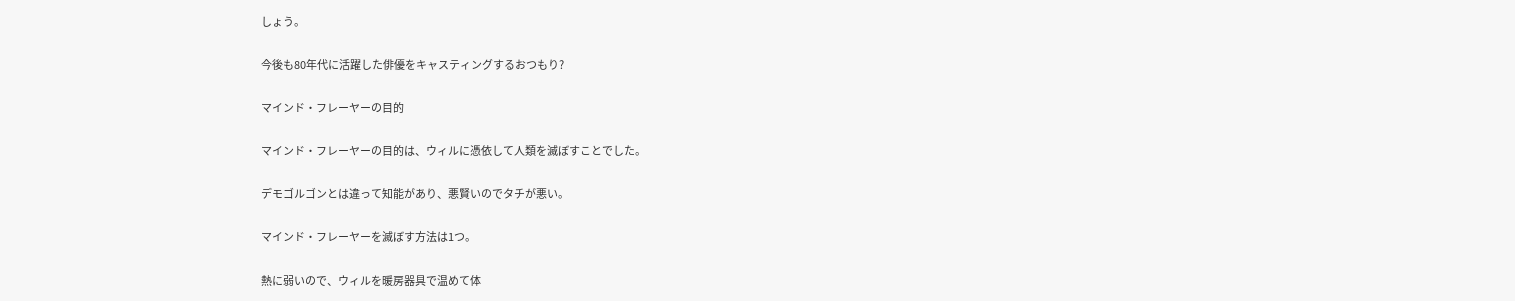しょう。

今後も80年代に活躍した俳優をキャスティングするおつもり?

マインド・フレーヤーの目的

マインド・フレーヤーの目的は、ウィルに憑依して人類を滅ぼすことでした。

デモゴルゴンとは違って知能があり、悪賢いのでタチが悪い。

マインド・フレーヤーを滅ぼす方法は1つ。

熱に弱いので、ウィルを暖房器具で温めて体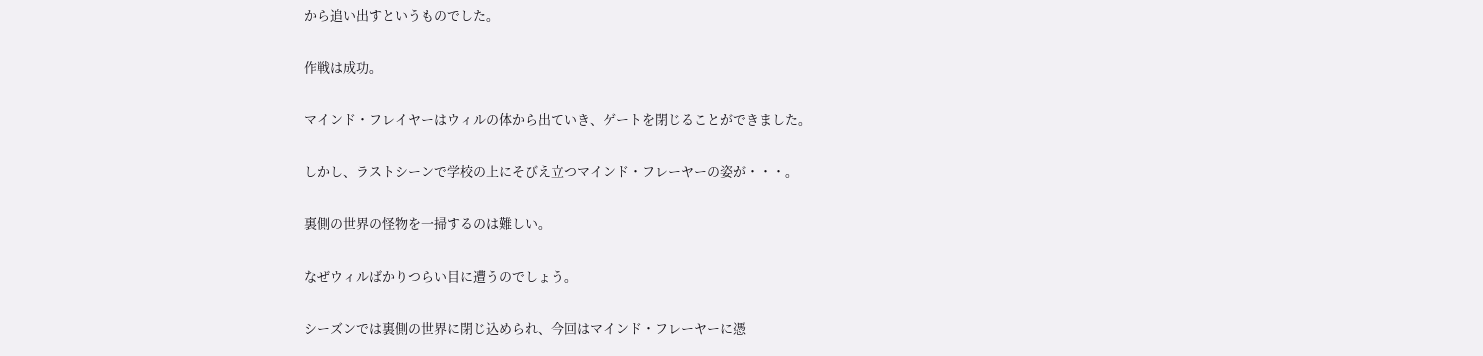から追い出すというものでした。

作戦は成功。

マインド・フレイヤーはウィルの体から出ていき、ゲートを閉じることができました。

しかし、ラストシーンで学校の上にそびえ立つマインド・フレーヤーの姿が・・・。

裏側の世界の怪物を一掃するのは難しい。

なぜウィルばかりつらい目に遭うのでしょう。

シーズンでは裏側の世界に閉じ込められ、今回はマインド・フレーヤーに憑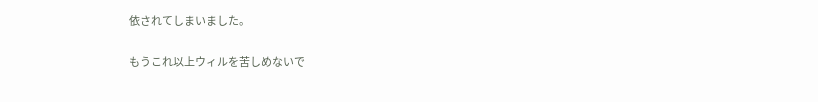依されてしまいました。

もうこれ以上ウィルを苦しめないで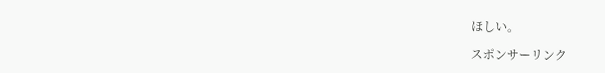ほしい。

スポンサーリンク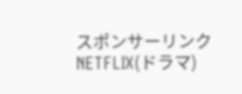スポンサーリンク
NETFLIX(ドラマ)